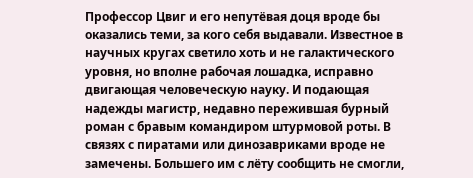Профессор Цвиг и его непутёвая доця вроде бы оказались теми, за кого себя выдавали. Известное в научных кругах светило хоть и не галактического уровня, но вполне рабочая лошадка, исправно двигающая человеческую науку. И подающая надежды магистр, недавно пережившая бурный роман с бравым командиром штурмовой роты. В связях с пиратами или динозавриками вроде не замечены. Большего им с лёту сообщить не смогли,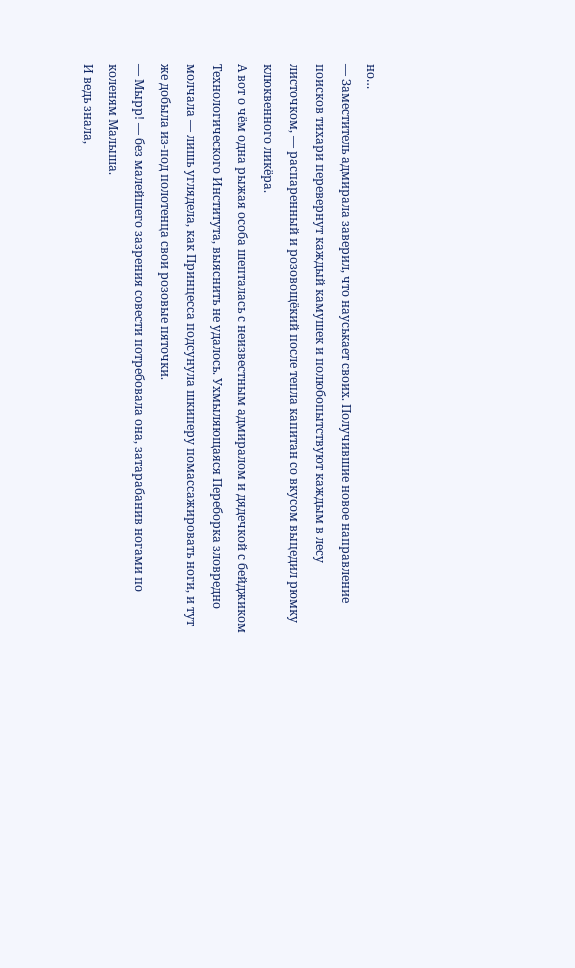но…
— Заместитель адмирала заверил, что науськает своих. Получившие новое направление поисков тихари перевернут каждый камушек и полюбопытствуют каждым в лесу листочком, — распаренный и розовощёкий после тепла капитан со вкусом выцедил рюмку клюквенного ликёра.
А вот о чём одна рыжая особа шепталась с неизвестным адмиралом и дядечкой с бейджиком Технологического Института, выяснить не удалось. Ухмыляющаяся Переборка зловредно молчала — лишь углядела, как Принцесса подсунула шкиперу помассажировать ноги, и тут же добыла из-под полотенца свои розовые пяточки.
— Мырр! — без малейшего зазрения совести потребовала она, затарабанив ногами по коленям Малыша.
И ведь знала,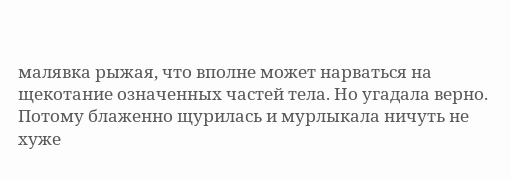малявка рыжая, что вполне может нарваться на щекотание означенных частей тела. Но угадала верно. Потому блаженно щурилась и мурлыкала ничуть не хуже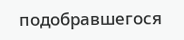подобравшегося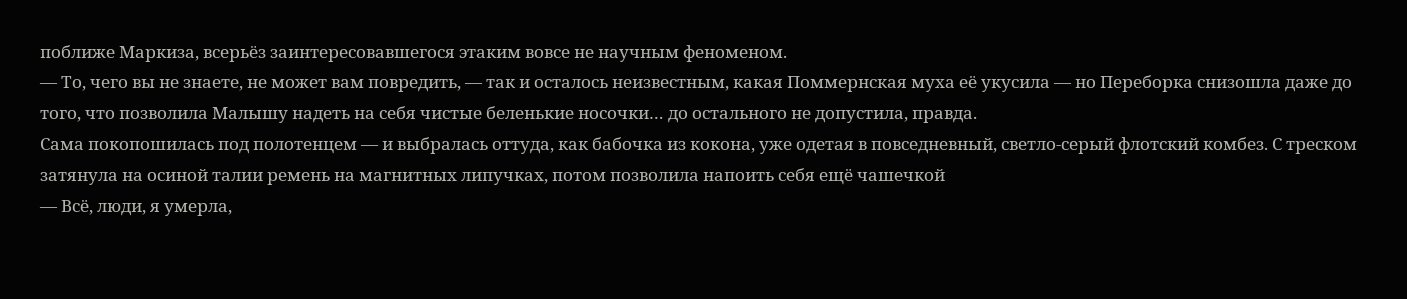поближе Маркиза, всерьёз заинтересовавшегося этаким вовсе не научным феноменом.
— То, чего вы не знаете, не может вам повредить, — так и осталось неизвестным, какая Поммернская муха её укусила — но Переборка снизошла даже до того, что позволила Малышу надеть на себя чистые беленькие носочки… до остального не допустила, правда.
Сама покопошилась под полотенцем — и выбралась оттуда, как бабочка из кокона, уже одетая в повседневный, светло-серый флотский комбез. С треском затянула на осиной талии ремень на магнитных липучках, потом позволила напоить себя ещё чашечкой
— Всё, люди, я умерла,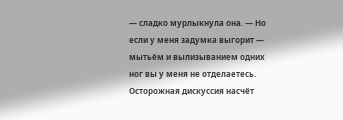— сладко мурлыкнула она. — Но если у меня задумка выгорит — мытьём и вылизыванием одних ног вы у меня не отделаетесь.
Осторожная дискуссия насчёт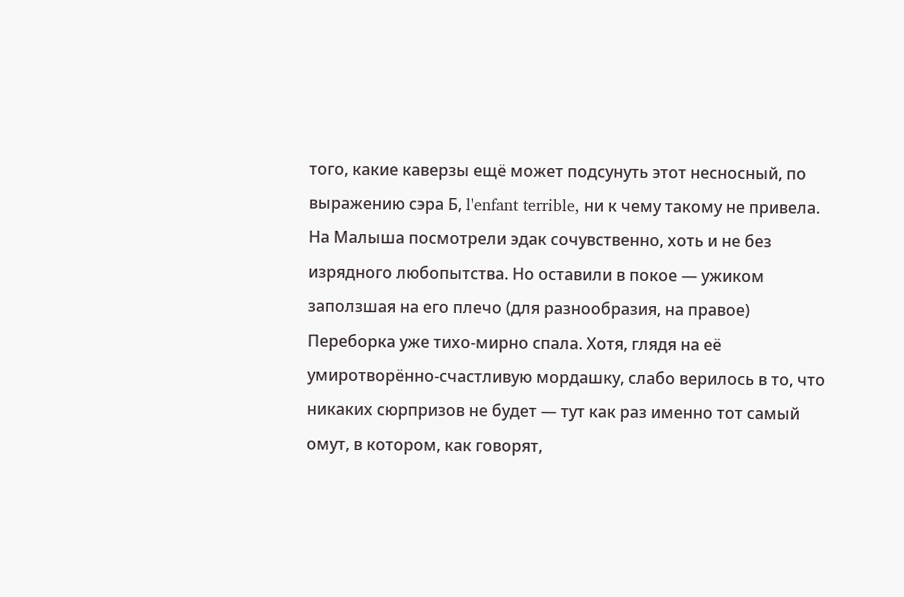того, какие каверзы ещё может подсунуть этот несносный, по выражению сэра Б, l'enfant terrible, ни к чему такому не привела. На Малыша посмотрели эдак сочувственно, хоть и не без изрядного любопытства. Но оставили в покое — ужиком заползшая на его плечо (для разнообразия, на правое) Переборка уже тихо-мирно спала. Хотя, глядя на её умиротворённо-счастливую мордашку, слабо верилось в то, что никаких сюрпризов не будет — тут как раз именно тот самый омут, в котором, как говорят,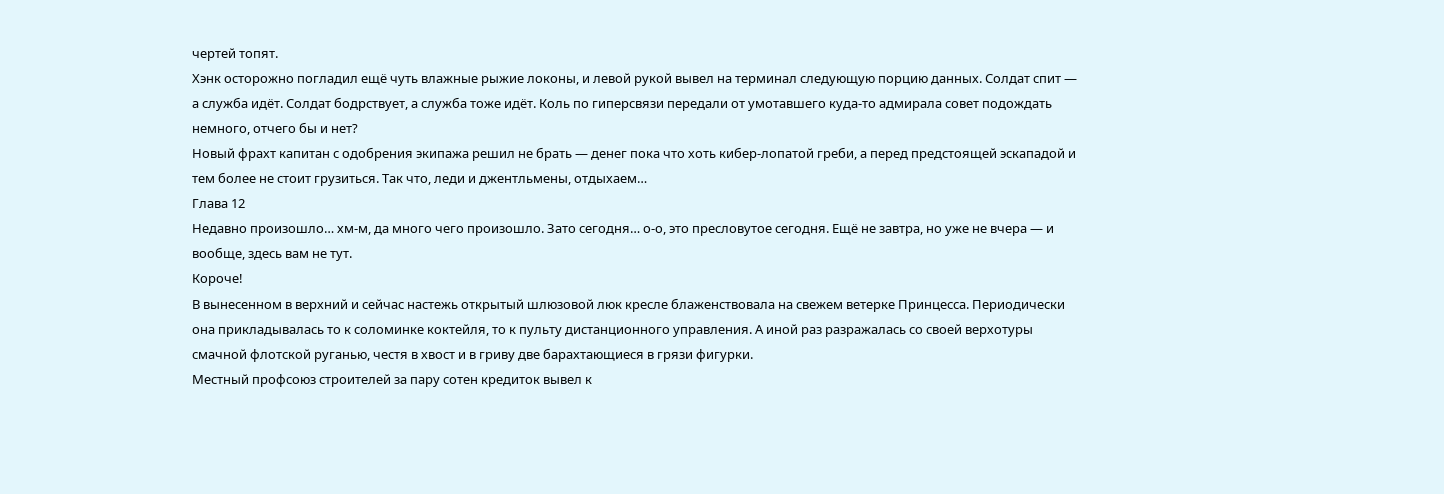чертей топят.
Хэнк осторожно погладил ещё чуть влажные рыжие локоны, и левой рукой вывел на терминал следующую порцию данных. Солдат спит — а служба идёт. Солдат бодрствует, а служба тоже идёт. Коль по гиперсвязи передали от умотавшего куда-то адмирала совет подождать немного, отчего бы и нет?
Новый фрахт капитан с одобрения экипажа решил не брать — денег пока что хоть кибер-лопатой греби, а перед предстоящей эскападой и тем более не стоит грузиться. Так что, леди и джентльмены, отдыхаем…
Глава 12
Недавно произошло… хм-м, да много чего произошло. Зато сегодня… о-о, это пресловутое сегодня. Ещё не завтра, но уже не вчера — и вообще, здесь вам не тут.
Короче!
В вынесенном в верхний и сейчас настежь открытый шлюзовой люк кресле блаженствовала на свежем ветерке Принцесса. Периодически она прикладывалась то к соломинке коктейля, то к пульту дистанционного управления. А иной раз разражалась со своей верхотуры смачной флотской руганью, честя в хвост и в гриву две барахтающиеся в грязи фигурки.
Местный профсоюз строителей за пару сотен кредиток вывел к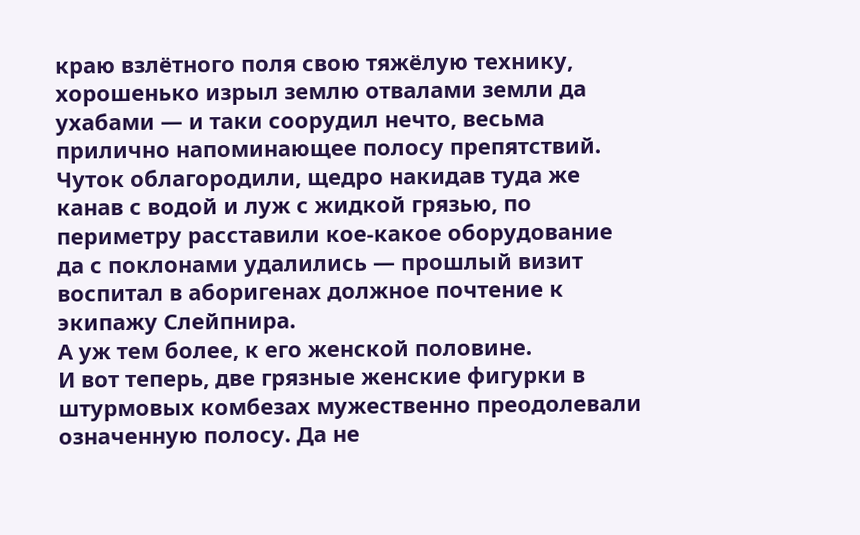краю взлётного поля свою тяжёлую технику, хорошенько изрыл землю отвалами земли да ухабами — и таки соорудил нечто, весьма прилично напоминающее полосу препятствий. Чуток облагородили, щедро накидав туда же канав с водой и луж с жидкой грязью, по периметру расставили кое-какое оборудование да с поклонами удалились — прошлый визит воспитал в аборигенах должное почтение к экипажу Слейпнира.
А уж тем более, к его женской половине.
И вот теперь, две грязные женские фигурки в штурмовых комбезах мужественно преодолевали означенную полосу. Да не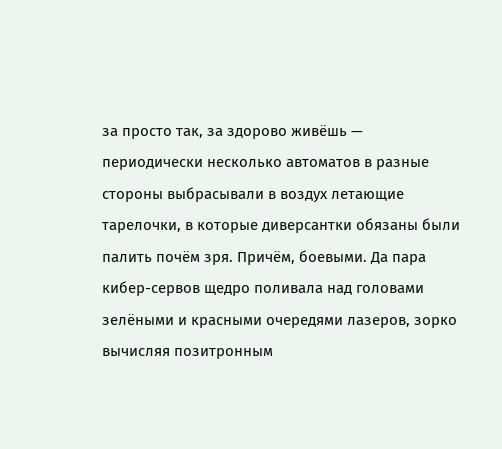за просто так, за здорово живёшь — периодически несколько автоматов в разные стороны выбрасывали в воздух летающие тарелочки, в которые диверсантки обязаны были палить почём зря. Причём, боевыми. Да пара кибер-сервов щедро поливала над головами зелёными и красными очередями лазеров, зорко вычисляя позитронным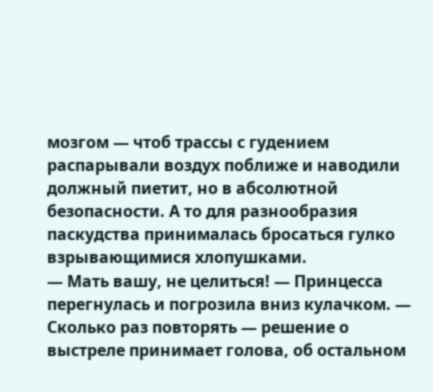мозгом — чтоб трассы с гудением распарывали воздух поближе и наводили должный пиетит, но в абсолютной безопасности. А то для разнообразия паскудства принималась бросаться гулко взрывающимися хлопушками.
— Мать вашу, не целиться! — Принцесса перегнулась и погрозила вниз кулачком. — Сколько раз повторять — решение о выстреле принимает голова, об остальном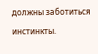должны заботиться инстинкты.